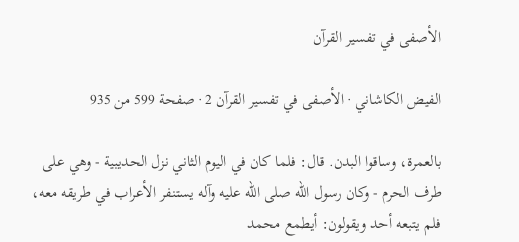الأصفى في تفسير القرآن

الفيض الكاشاني · الأصفى في تفسير القرآن 2 · صفحة 599 من 935

بالعمرة، وساقوا البدن. قال: فلما كان في اليوم الثاني نزل الحديبية - وهي على طرف الحرم - وكان رسول الله صلى الله عليه وآله يستنفر الأعراب في طريقه معه، فلم يتبعه أحد ويقولون: أيطمع محمد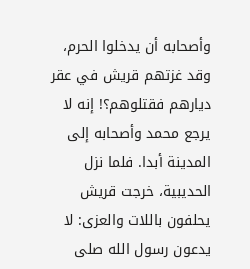وأصحابه أن يدخلوا الحرم، وقد غزتهم قريش في عقر ديارهم فقتلوهم؟! إنه لا يرجع محمد وأصحابه إلى المدينة أبدا. فلما نزل الحديبية، خرجت قريش يحلفون باللات والعزى: لا يدعون رسول الله صلى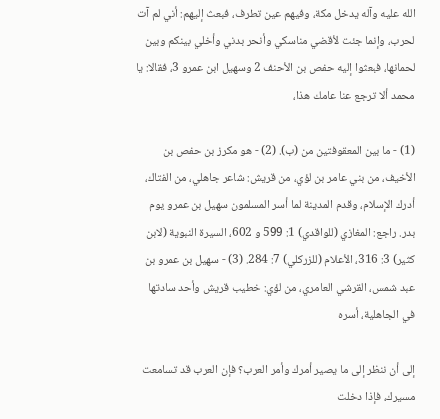الله عليه وآله يدخل مكة، وفيهم عين تطرف، فبعث إليهم: أني لم آت لحرب، وإنما جئت لأقضي مناسكي وأنحر بدني وأخلي بينكم وبين لحمانها، فبعثوا إليه حفص بن الأحنف 2 وسهيل ابن عمرو 3، فقالا: يا محمد ألا ترجع عنا عامك هذا،

(1) - ما بين المعقوفتين من (ب). (2) - هو مكرز بن حفص بن الأخيف، من بني عامر بن لؤي، من قريش: شاعر جاهلي، من الفتاك، أدرك الإسلام، وقدم المدينة لما أسر المسلمون سهيل بن عمرو يوم بدر. راجع: المغازي (للواقدي) 1: 599 و 602، السيرة النبوية (لابن كثير) 3: 316، الأعلام (للزركلي) 7: 284. (3) - سهيل بن عمرو بن عبد شمس، القرشي العامري، من لؤي: خطيب قريش وأحد سادتها في الجاهلية، أسره

إلى أن ننظر إلى ما يصير أمرك وأمر العرب؟ فإن العرب قد تسامعت مسيرك، فإذا دخلت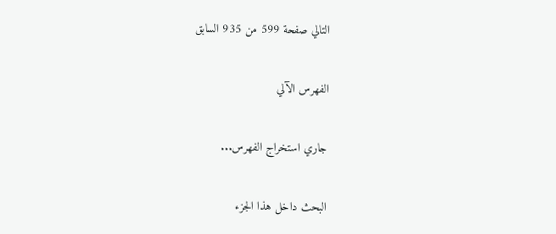التالي صفحة 599 من 935 السابق

الفهرس الآلي

جاري استخراج الفهرس...

البحث داخل هذا الجزء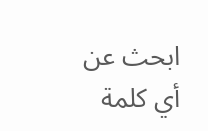ابحث عن أي كلمة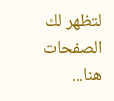لتظهر لك الصفحات هنا...